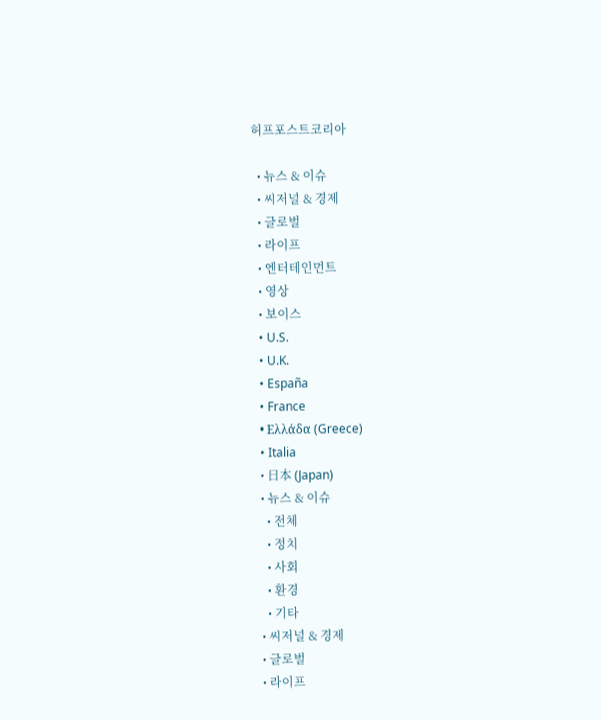허프포스트코리아

  • 뉴스 & 이슈
  • 씨저널 & 경제
  • 글로벌
  • 라이프
  • 엔터테인먼트
  • 영상
  • 보이스
  • U.S.
  • U.K.
  • España
  • France
  • Ελλάδα (Greece)
  • Italia
  • 日本 (Japan)
  • 뉴스 & 이슈
    • 전체
    • 정치
    • 사회
    • 환경
    • 기타
  • 씨저널 & 경제
  • 글로벌
  • 라이프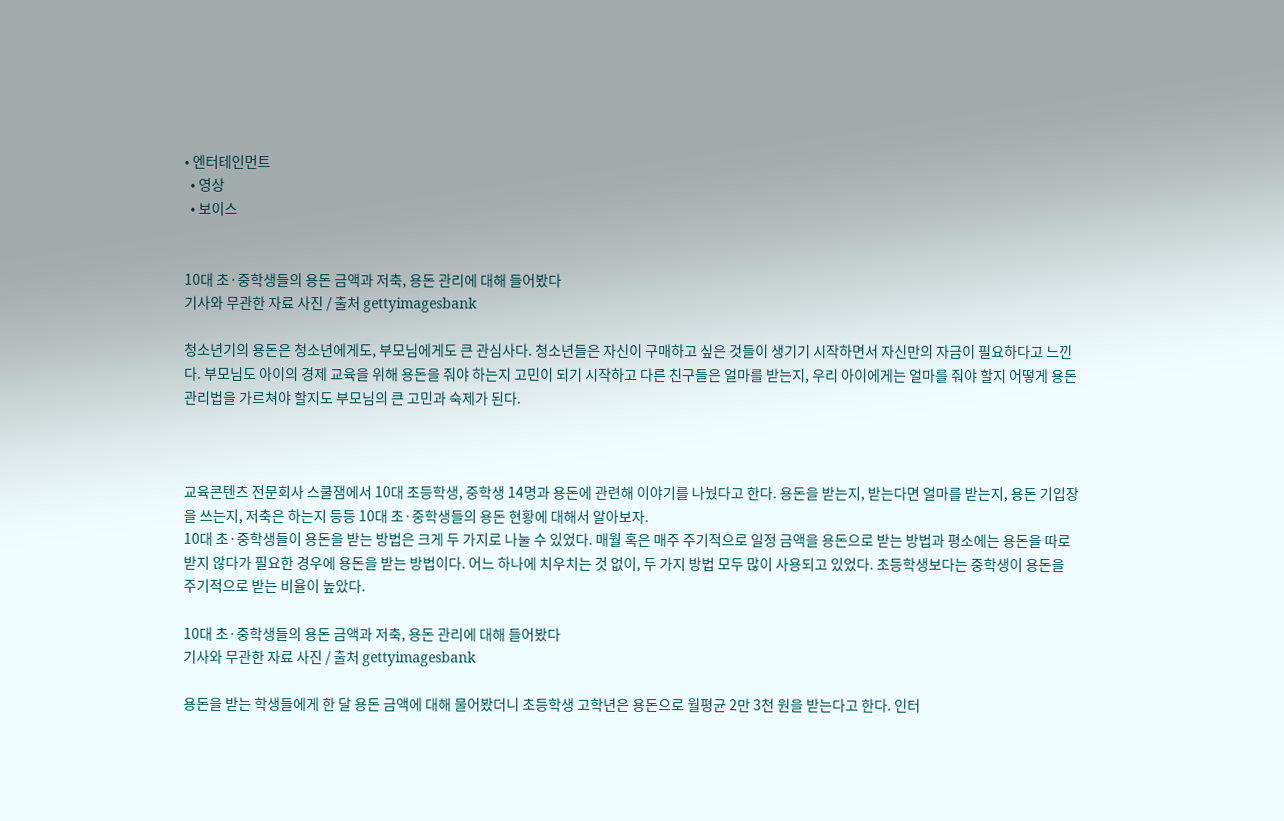• 엔터테인먼트
  • 영상
  • 보이스


10대 초·중학생들의 용돈 금액과 저축, 용돈 관리에 대해 들어봤다
기사와 무관한 자료 사진 / 출처 gettyimagesbank

청소년기의 용돈은 청소년에게도, 부모님에게도 큰 관심사다. 청소년들은 자신이 구매하고 싶은 것들이 생기기 시작하면서 자신만의 자금이 필요하다고 느낀다. 부모님도 아이의 경제 교육을 위해 용돈을 줘야 하는지 고민이 되기 시작하고 다른 친구들은 얼마를 받는지, 우리 아이에게는 얼마를 줘야 할지 어떻게 용돈 관리법을 가르쳐야 할지도 부모님의 큰 고민과 숙제가 된다.



교육콘텐츠 전문회사 스쿨잼에서 10대 초등학생, 중학생 14명과 용돈에 관련해 이야기를 나눴다고 한다. 용돈을 받는지, 받는다면 얼마를 받는지, 용돈 기입장을 쓰는지, 저축은 하는지 등등 10대 초·중학생들의 용돈 현황에 대해서 알아보자.
10대 초·중학생들이 용돈을 받는 방법은 크게 두 가지로 나눌 수 있었다. 매월 혹은 매주 주기적으로 일정 금액을 용돈으로 받는 방법과 평소에는 용돈을 따로 받지 않다가 필요한 경우에 용돈을 받는 방법이다. 어느 하나에 치우치는 것 없이, 두 가지 방법 모두 많이 사용되고 있었다. 초등학생보다는 중학생이 용돈을 주기적으로 받는 비율이 높았다.

10대 초·중학생들의 용돈 금액과 저축, 용돈 관리에 대해 들어봤다
기사와 무관한 자료 사진 / 출처 gettyimagesbank

용돈을 받는 학생들에게 한 달 용돈 금액에 대해 물어봤더니 초등학생 고학년은 용돈으로 월평균 2만 3천 원을 받는다고 한다. 인터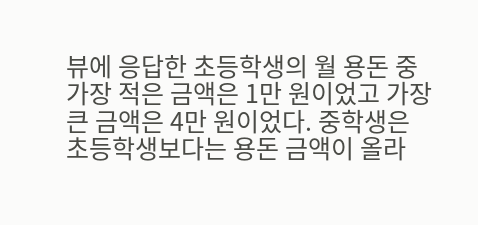뷰에 응답한 초등학생의 월 용돈 중 가장 적은 금액은 1만 원이었고 가장 큰 금액은 4만 원이었다. 중학생은 초등학생보다는 용돈 금액이 올라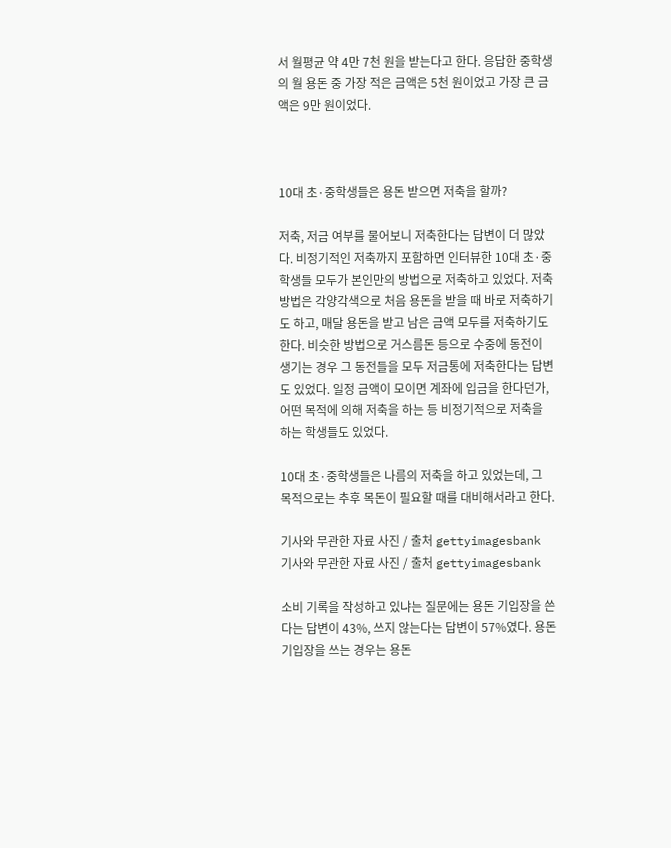서 월평균 약 4만 7천 원을 받는다고 한다. 응답한 중학생의 월 용돈 중 가장 적은 금액은 5천 원이었고 가장 큰 금액은 9만 원이었다.



10대 초·중학생들은 용돈 받으면 저축을 할까?

저축, 저금 여부를 물어보니 저축한다는 답변이 더 많았다. 비정기적인 저축까지 포함하면 인터뷰한 10대 초·중학생들 모두가 본인만의 방법으로 저축하고 있었다. 저축 방법은 각양각색으로 처음 용돈을 받을 때 바로 저축하기도 하고, 매달 용돈을 받고 남은 금액 모두를 저축하기도 한다. 비슷한 방법으로 거스름돈 등으로 수중에 동전이 생기는 경우 그 동전들을 모두 저금통에 저축한다는 답변도 있었다. 일정 금액이 모이면 계좌에 입금을 한다던가, 어떤 목적에 의해 저축을 하는 등 비정기적으로 저축을 하는 학생들도 있었다.

10대 초·중학생들은 나름의 저축을 하고 있었는데, 그 목적으로는 추후 목돈이 필요할 때를 대비해서라고 한다.

기사와 무관한 자료 사진 / 출처 gettyimagesbank
기사와 무관한 자료 사진 / 출처 gettyimagesbank

소비 기록을 작성하고 있냐는 질문에는 용돈 기입장을 쓴다는 답변이 43%, 쓰지 않는다는 답변이 57%였다. 용돈 기입장을 쓰는 경우는 용돈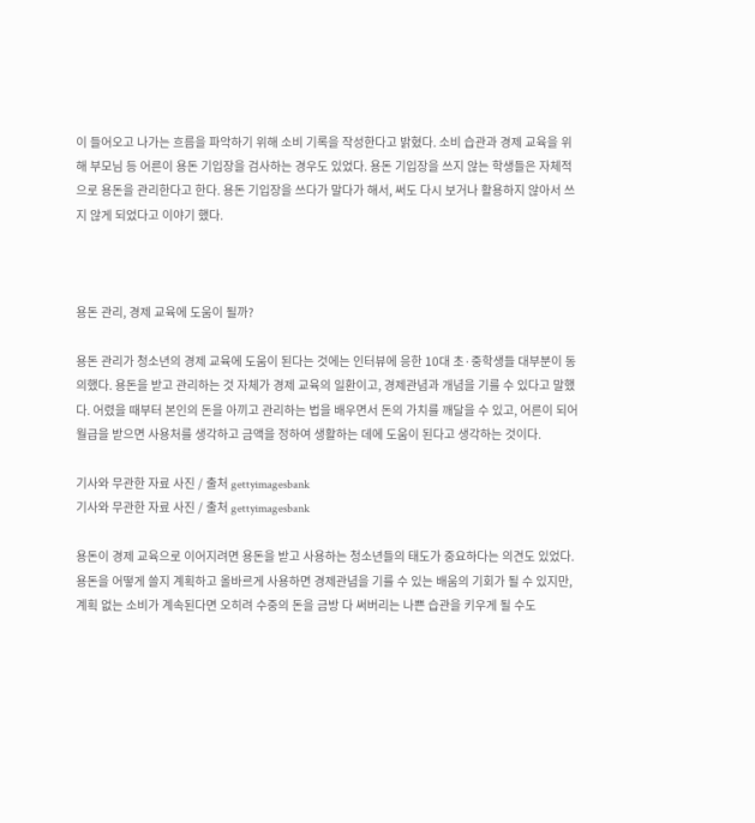이 들어오고 나가는 흐름을 파악하기 위해 소비 기록을 작성한다고 밝혔다. 소비 습관과 경제 교육을 위해 부모님 등 어른이 용돈 기입장을 검사하는 경우도 있었다. 용돈 기입장을 쓰지 않는 학생들은 자체적으로 용돈을 관리한다고 한다. 용돈 기입장을 쓰다가 말다가 해서, 써도 다시 보거나 활용하지 않아서 쓰지 않게 되었다고 이야기 했다.



용돈 관리, 경제 교육에 도움이 될까?

용돈 관리가 청소년의 경제 교육에 도움이 된다는 것에는 인터뷰에 응한 10대 초·중학생들 대부분이 동의했다. 용돈을 받고 관리하는 것 자체가 경제 교육의 일환이고, 경제관념과 개념을 기를 수 있다고 말했다. 어렸을 때부터 본인의 돈을 아끼고 관리하는 법을 배우면서 돈의 가치를 깨달을 수 있고, 어른이 되어 월급을 받으면 사용처를 생각하고 금액을 정하여 생활하는 데에 도움이 된다고 생각하는 것이다.

기사와 무관한 자료 사진 / 출처 gettyimagesbank
기사와 무관한 자료 사진 / 출처 gettyimagesbank

용돈이 경제 교육으로 이어지려면 용돈을 받고 사용하는 청소년들의 태도가 중요하다는 의견도 있었다. 용돈을 어떻게 쓸지 계획하고 올바르게 사용하면 경제관념을 기를 수 있는 배움의 기회가 될 수 있지만, 계획 없는 소비가 계속된다면 오히려 수중의 돈을 금방 다 써버리는 나쁜 습관을 키우게 될 수도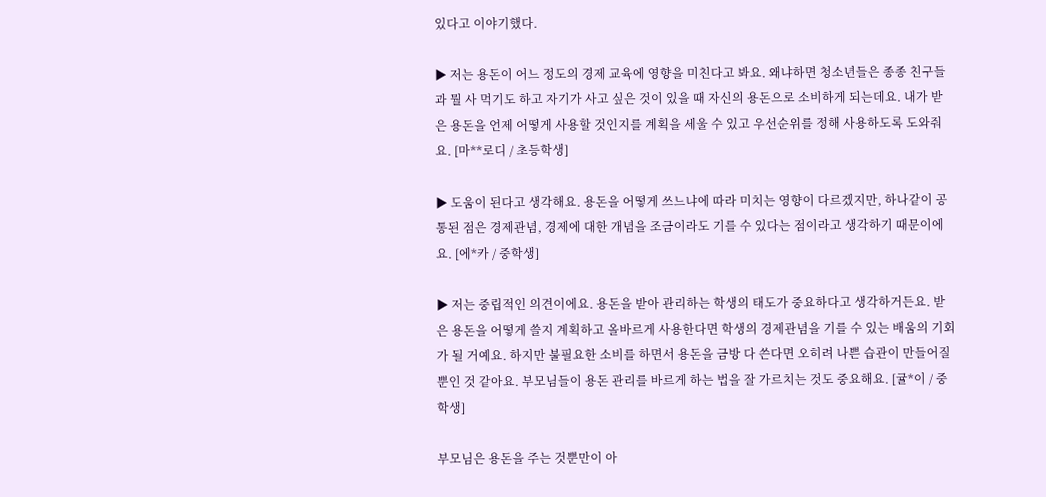있다고 이야기했다.

▶ 저는 용돈이 어느 정도의 경제 교육에 영향을 미친다고 봐요. 왜냐하면 청소년들은 종종 친구들과 뭘 사 먹기도 하고 자기가 사고 싶은 것이 있을 때 자신의 용돈으로 소비하게 되는데요. 내가 받은 용돈을 언제 어떻게 사용할 것인지를 계획을 세울 수 있고 우선순위를 정해 사용하도록 도와줘요. [마**로디 / 초등학생]

▶ 도움이 된다고 생각해요. 용돈을 어떻게 쓰느냐에 따라 미치는 영향이 다르겠지만, 하나같이 공통된 점은 경제관념, 경제에 대한 개념을 조금이라도 기를 수 있다는 점이라고 생각하기 때문이에요. [에*카 / 중학생]

▶ 저는 중립적인 의견이에요. 용돈을 받아 관리하는 학생의 태도가 중요하다고 생각하거든요. 받은 용돈을 어떻게 쓸지 계획하고 올바르게 사용한다면 학생의 경제관념을 기를 수 있는 배움의 기회가 될 거예요. 하지만 불필요한 소비를 하면서 용돈을 금방 다 쓴다면 오히려 나쁜 습관이 만들어질 뿐인 것 같아요. 부모님들이 용돈 관리를 바르게 하는 법을 잘 가르치는 것도 중요해요. [귤*이 / 중학생]

부모님은 용돈을 주는 것뿐만이 아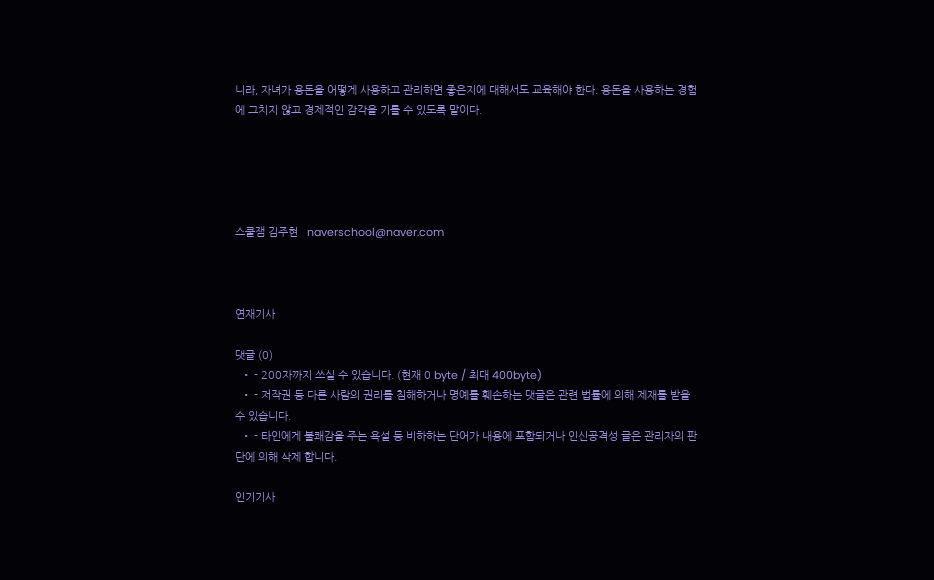니라, 자녀가 용돈을 어떻게 사용하고 관리하면 좋은지에 대해서도 교육해야 한다. 용돈을 사용하는 경험에 그치지 않고 경제적인 감각을 기를 수 있도록 말이다.





스쿨잼 김주현   naverschool@naver.com



연재기사

댓글 (0)
  • - 200자까지 쓰실 수 있습니다. (현재 0 byte / 최대 400byte)
  • - 저작권 등 다른 사람의 권리를 침해하거나 명예를 훼손하는 댓글은 관련 법률에 의해 제재를 받을 수 있습니다.
  • - 타인에게 불쾌감을 주는 욕설 등 비하하는 단어가 내용에 포함되거나 인신공격성 글은 관리자의 판단에 의해 삭제 합니다.

인기기사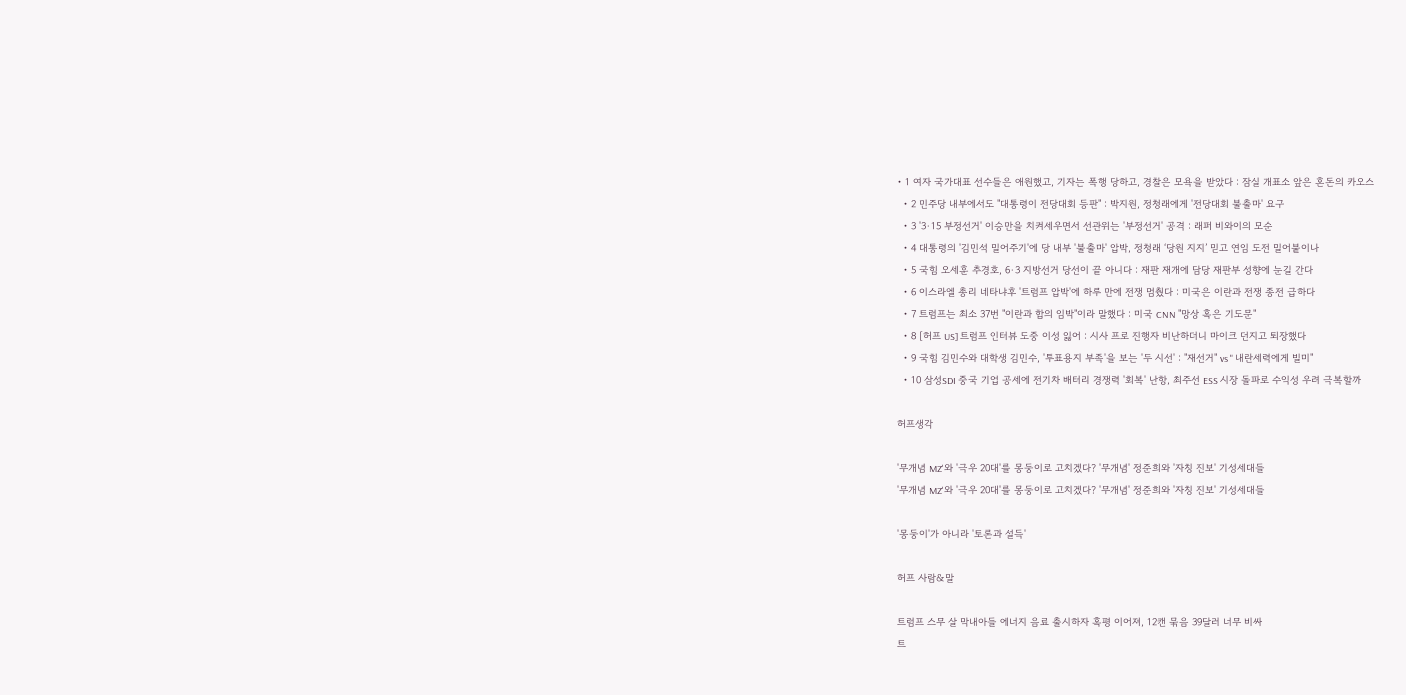• 1 여자 국가대표 선수들은 애원했고, 기자는 폭행 당하고, 경찰은 모욕을 받았다 : 잠실 개표소 앞은 혼돈의 카오스
  • 2 민주당 내부에서도 "대통령이 전당대회 등판" : 박지원, 정청래에게 '전당대회 불출마' 요구
  • 3 '3·15 부정선거' 이승만을 치켜세우면서 선관위는 '부정선거' 공격 : 래퍼 비와이의 모순
  • 4 대통령의 '김민석 밀어주기'에 당 내부 '불출마' 압박, 정청래 ‘당원 지지’ 믿고 연임 도전 밀어붙이나
  • 5 국힘 오세훈 추경호, 6·3 지방선거 당선이 끝 아니다 : 재판 재개에 담당 재판부 성향에 눈길 간다
  • 6 이스라엘 총리 네타냐후 '트럼프 압박'에 하루 만에 전쟁 멈췄다 : 미국은 이란과 전쟁 종전 급하다
  • 7 트럼프는 최소 37번 "이란과 합의 임박"이라 말했다 : 미국 CNN "망상 혹은 기도문"
  • 8 [허프 US] 트럼프 인터뷰 도중 이성 잃어 : 시사 프로 진행자 비난하더니 마이크 던지고 퇴장했다
  • 9 국힘 김민수와 대학생 김민수, '투표용지 부족'을 보는 '두 시선' : "재선거" vs " 내란세력에게 빌미"
  • 10 삼성SDI 중국 기업 공세에 전기차 배터리 경쟁력 '회복' 난항, 최주선 ESS 시장 돌파로 수익성 우려 극복할까

허프생각

'무개념 MZ'와 '극우 20대'를 몽둥이로 고치겠다? '무개념' 정준희와 '자칭 진보' 기성세대들
'무개념 MZ'와 '극우 20대'를 몽둥이로 고치겠다? '무개념' 정준희와 '자칭 진보' 기성세대들

'몽둥이'가 아니라 '토론과 설득'

허프 사람&말

트럼프 스무 살 막내아들 에너지 음료 출시하자 혹평 이어져, 12캔 묶음 39달러 너무 비싸
트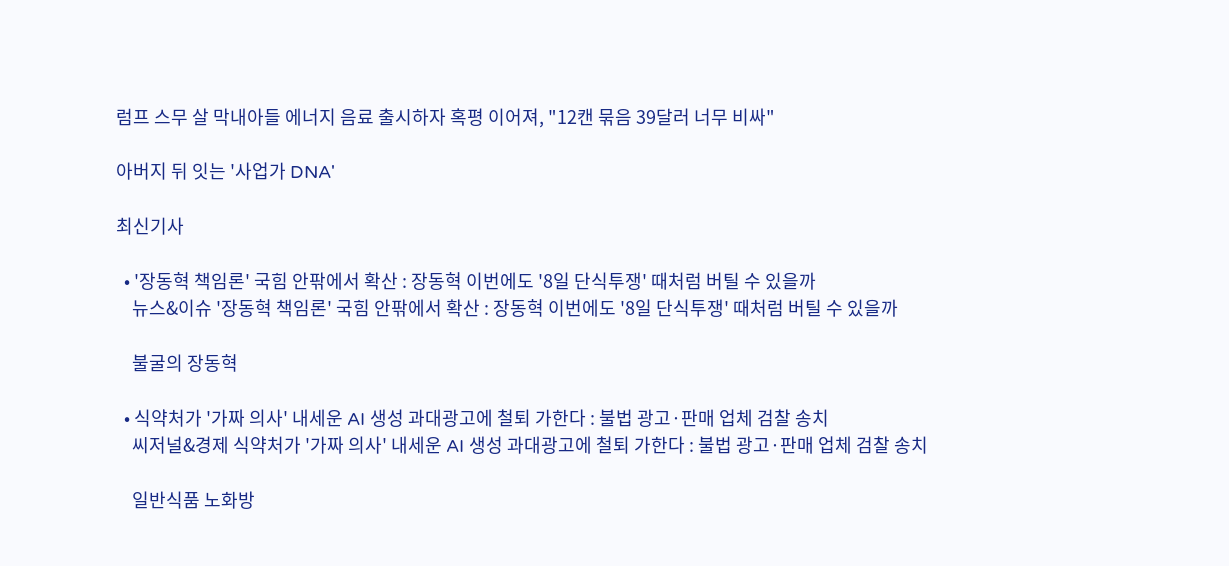럼프 스무 살 막내아들 에너지 음료 출시하자 혹평 이어져, "12캔 묶음 39달러 너무 비싸"

아버지 뒤 잇는 '사업가 DNA'

최신기사

  • '장동혁 책임론' 국힘 안팎에서 확산 : 장동혁 이번에도 '8일 단식투쟁' 때처럼 버틸 수 있을까
    뉴스&이슈 '장동혁 책임론' 국힘 안팎에서 확산 : 장동혁 이번에도 '8일 단식투쟁' 때처럼 버틸 수 있을까

    불굴의 장동혁

  • 식약처가 '가짜 의사' 내세운 AI 생성 과대광고에 철퇴 가한다 : 불법 광고·판매 업체 검찰 송치
    씨저널&경제 식약처가 '가짜 의사' 내세운 AI 생성 과대광고에 철퇴 가한다 : 불법 광고·판매 업체 검찰 송치

    일반식품 노화방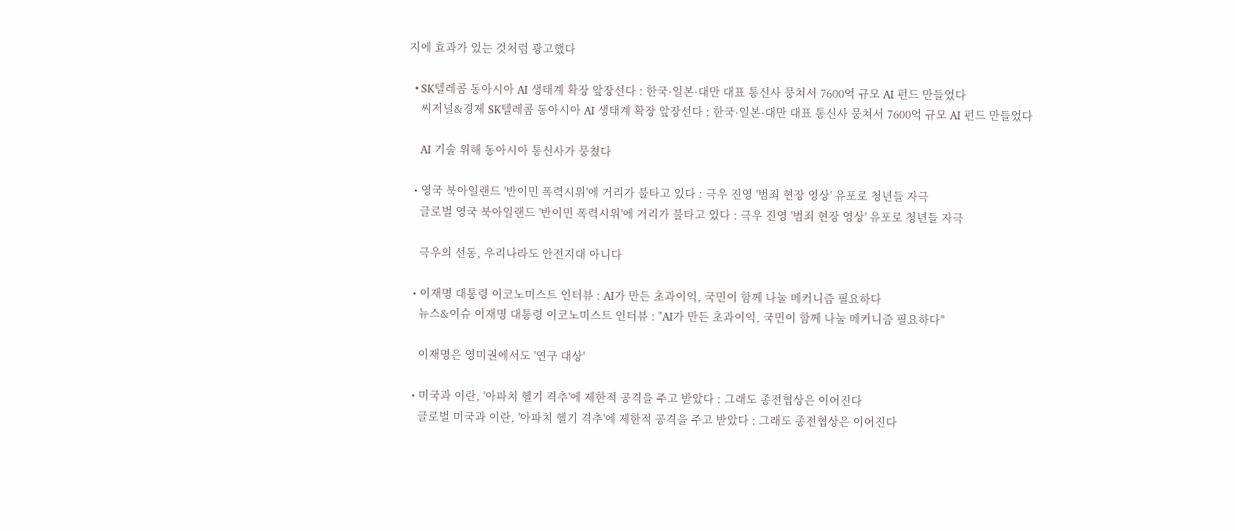지에 효과가 있는 것처럼 광고했다

  • SK텔레콤 동아시아 AI 생태계 확장 앞장선다 : 한국·일본·대만 대표 통신사 뭉쳐서 7600억 규모 AI 펀드 만들었다
    씨저널&경제 SK텔레콤 동아시아 AI 생태계 확장 앞장선다 : 한국·일본·대만 대표 통신사 뭉쳐서 7600억 규모 AI 펀드 만들었다

    AI 기술 위해 동아시아 통신사가 뭉쳤다

  • 영국 북아일랜드 '반이민 폭력시위'에 거리가 불타고 있다 : 극우 진영 '범죄 현장 영상' 유포로 청년들 자극
    글로벌 영국 북아일랜드 '반이민 폭력시위'에 거리가 불타고 있다 : 극우 진영 '범죄 현장 영상' 유포로 청년들 자극

    극우의 선동, 우리나라도 안전지대 아니다

  • 이재명 대통령 이코노미스트 인터뷰 : AI가 만든 초과이익, 국민이 함께 나눌 메커니즘 필요하다
    뉴스&이슈 이재명 대통령 이코노미스트 인터뷰 : "AI가 만든 초과이익, 국민이 함께 나눌 메커니즘 필요하다"

    이재명은 영미권에서도 '연구 대상'

  • 미국과 이란, '아파치 헬기 격추'에 제한적 공격을 주고 받았다 : 그래도 종전협상은 이어진다
    글로벌 미국과 이란, '아파치 헬기 격추'에 제한적 공격을 주고 받았다 : 그래도 종전협상은 이어진다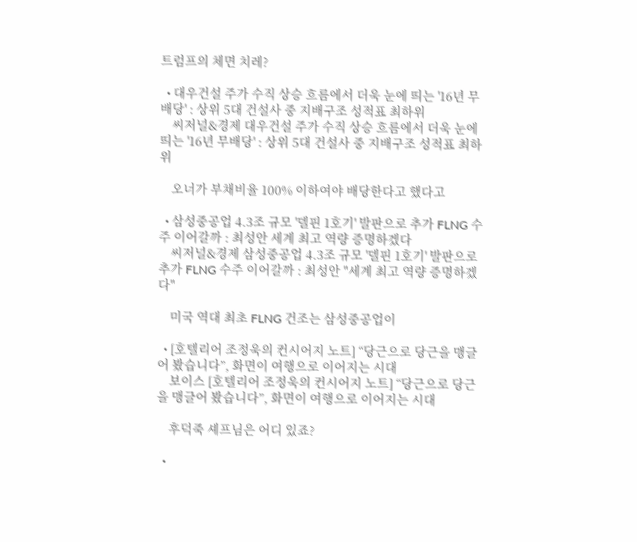트럼프의 체면 치레?

  • 대우건설 주가 수직 상승 흐름에서 더욱 눈에 띄는 '16년 무배당' : 상위 5대 건설사 중 지배구조 성적표 최하위
    씨저널&경제 대우건설 주가 수직 상승 흐름에서 더욱 눈에 띄는 '16년 무배당' : 상위 5대 건설사 중 지배구조 성적표 최하위

    오너가 부채비율 100% 이하여야 배당한다고 했다고

  • 삼성중공업 4.3조 규모 '델핀 1호기' 발판으로 추가 FLNG 수주 이어갈까 : 최성안 세계 최고 역량 증명하겠다
    씨저널&경제 삼성중공업 4.3조 규모 '델핀 1호기' 발판으로 추가 FLNG 수주 이어갈까 : 최성안 "세계 최고 역량 증명하겠다"

    미국 역대 최초 FLNG 건조는 삼성중공업이

  • [호텔리어 조정욱의 컨시어지 노트] “당근으로 당근을 맹글어 봤습니다”, 화면이 여행으로 이어지는 시대
    보이스 [호텔리어 조정욱의 컨시어지 노트] “당근으로 당근을 맹글어 봤습니다”, 화면이 여행으로 이어지는 시대

    후덕죽 셰프님은 어디 있죠?

  •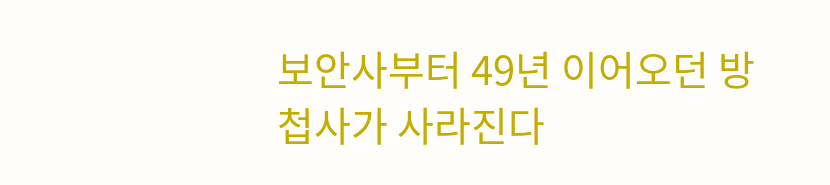보안사부터 49년 이어오던 방첩사가 사라진다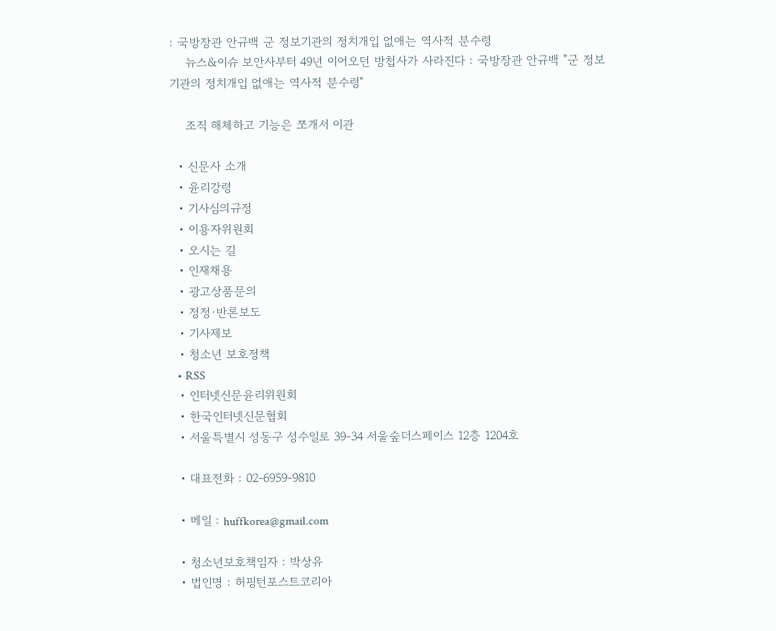: 국방장관 안규백 군 정보기관의 정치개입 없애는 역사적 분수령
    뉴스&이슈 보안사부터 49년 이어오던 방첩사가 사라진다 : 국방장관 안규백 "군 정보기관의 정치개입 없애는 역사적 분수령"

    조직 해체하고 기능은 쪼개서 이관

  • 신문사 소개
  • 윤리강령
  • 기사심의규정
  • 이용자위원회
  • 오시는 길
  • 인재채용
  • 광고상품문의
  • 정정·반론보도
  • 기사제보
  • 청소년 보호정책
  • RSS
  • 인터넷신문윤리위원회
  • 한국인터넷신문협회
  • 서울특별시 성동구 성수일로 39-34 서울숲더스페이스 12층 1204호

  • 대표전화 : 02-6959-9810

  • 메일 : huffkorea@gmail.com

  • 청소년보호책임자 : 박상유
  • 법인명 : 허핑턴포스트코리아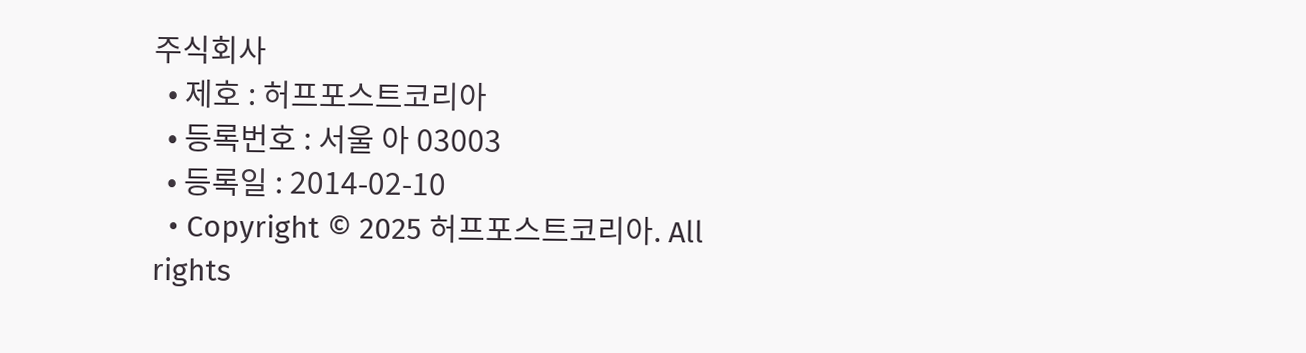주식회사
  • 제호 : 허프포스트코리아
  • 등록번호 : 서울 아 03003
  • 등록일 : 2014-02-10
  • Copyright © 2025 허프포스트코리아. All rights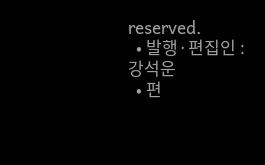reserved.
  • 발행·편집인 : 강석운
  • 편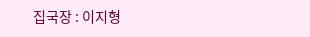집국장 : 이지형